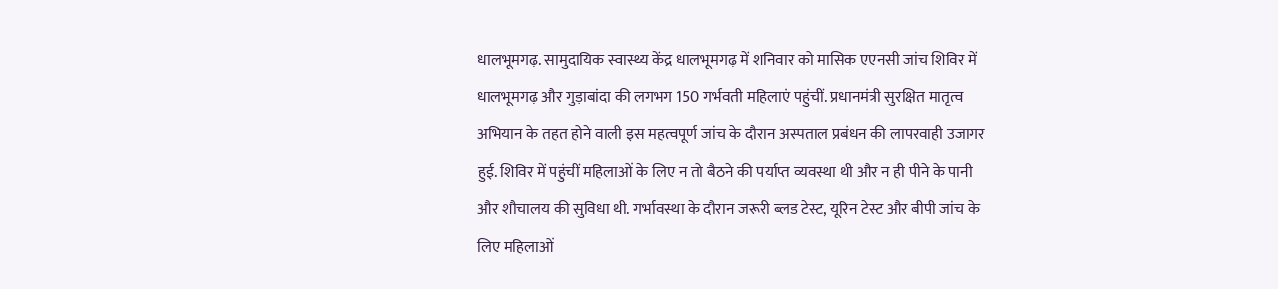धालभूमगढ़. सामुदायिक स्वास्थ्य केंद्र धालभूमगढ़ में शनिवार को मासिक एएनसी जांच शिविर में धालभूमगढ़ और गुड़ाबांदा की लगभग 150 गर्भवती महिलाएं पहुंचीं. प्रधानमंत्री सुरक्षित मातृत्व अभियान के तहत होने वाली इस महत्वपूर्ण जांच के दौरान अस्पताल प्रबंधन की लापरवाही उजागर हुई. शिविर में पहुंचीं महिलाओं के लिए न तो बैठने की पर्याप्त व्यवस्था थी और न ही पीने के पानी और शौचालय की सुविधा थी. गर्भावस्था के दौरान जरूरी ब्लड टेस्ट, यूरिन टेस्ट और बीपी जांच के लिए महिलाओं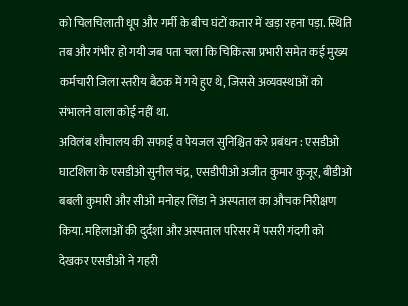को चिलचिलाती धूप और गर्मी के बीच घंटों कतार में खड़ा रहना पड़ा. स्थिति तब और गंभीर हो गयी जब पता चला कि चिकित्सा प्रभारी समेत कई मुख्य कर्मचारी जिला स्तरीय बैठक में गये हुए थे, जिससे अव्यवस्थाओं को संभालने वाला कोई नहीं था.
अविलंब शौचालय की सफाई व पेयजल सुनिश्चित करे प्रबंधन : एसडीओ
घाटशिला के एसडीओ सुनील चंद्र, एसडीपीओ अजीत कुमार कुजूर, बीडीओ बबली कुमारी और सीओ मनोहर लिंडा ने अस्पताल का औचक निरीक्षण किया. महिलाओं की दुर्दशा और अस्पताल परिसर में पसरी गंदगी को देखकर एसडीओ ने गहरी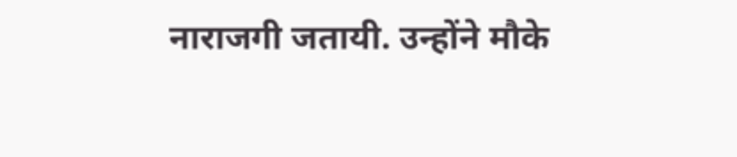नाराजगी जतायी. उन्होंने मौके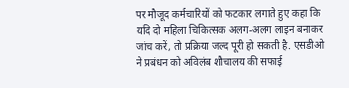पर मौजूद कर्मचारियों को फटकार लगाते हुए कहा कि यदि दो महिला चिकित्सक अलग-अलग लाइन बनाकर जांच करें, तो प्रक्रिया जल्द पूरी हो सकती है. एसडीओ ने प्रबंधन को अविलंब शौचालय की सफाई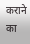कराने का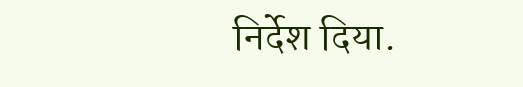निर्देश दिया.